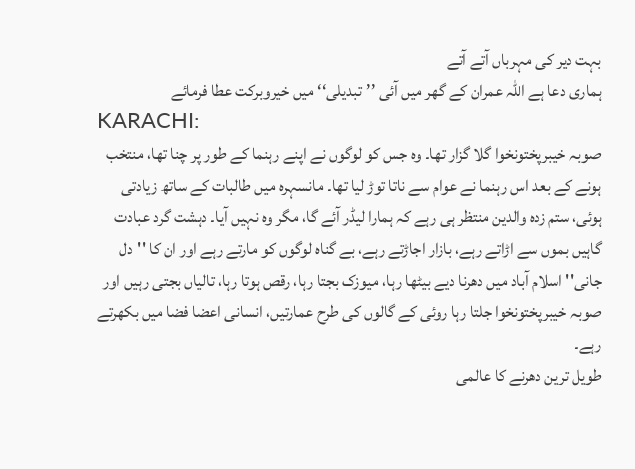بہت دیر کی مہرباں آتے آتے
ہماری دعا ہے اللہ عمران کے گھر میں آئی ’’تبدیلی‘‘ میں خیروبرکت عطا فرمائے
KARACHI:
صوبہ خیبرپختونخوا گلا گزار تھا۔ وہ جس کو لوگوں نے اپنے رہنما کے طور پر چنا تھا، منتخب ہونے کے بعد اس رہنما نے عوام سے ناتا توڑ لیا تھا۔ مانسہرہ میں طالبات کے ساتھ زیادتی ہوئی، ستم زدہ والدین منتظر ہی رہے کہ ہمارا لیڈر آئے گا، مگر وہ نہیں آیا۔ دہشت گرد عبادت گاہیں بموں سے اڑاتے رہے، بازار اجاڑتے رہے، بے گناہ لوگوں کو مارتے رہے اور ان کا ''دل جانی'' اسلام آباد میں دھرنا دیے بیٹھا رہا، میوزک بجتا رہا، رقص ہوتا رہا، تالیاں بجتی رہیں اور صوبہ خیبرپختونخوا جلتا رہا روئی کے گالوں کی طرح عمارتیں، انسانی اعضا فضا میں بکھرتے رہے۔
طویل ترین دھرنے کا عالمی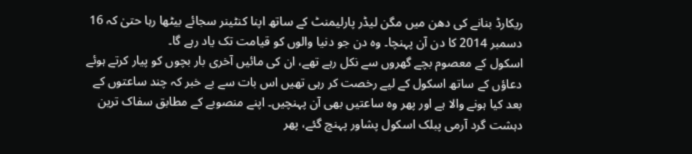ریکارڈ بنانے کی دھن میں مگن لیڈر پارلیمنٹ کے ساتھ اپنا کنٹینر سجائے بیٹھا رہا حتیٰ کہ 16 دسمبر 2014 کا دن آن پہنچا۔ وہ دن جو دنیا والوں کو قیامت تک یاد رہے گا۔
اسکول کے معصوم بچے گھروں سے نکل رہے تھے، ان کی مائیں آخری بار بچوں کو پیار کرتے ہوئے دعاؤں کے ساتھ اسکول کے لیے رخصت کر رہی تھیں اس بات سے بے خبر کہ چند ساعتوں کے بعد کیا ہونے والا ہے اور پھر وہ ساعتیں بھی آن پہنچیں۔ اپنے منصوبے کے مطابق سفاک ترین دہشت گرد آرمی پبلک اسکول پشاور پہنچ گئے، پھر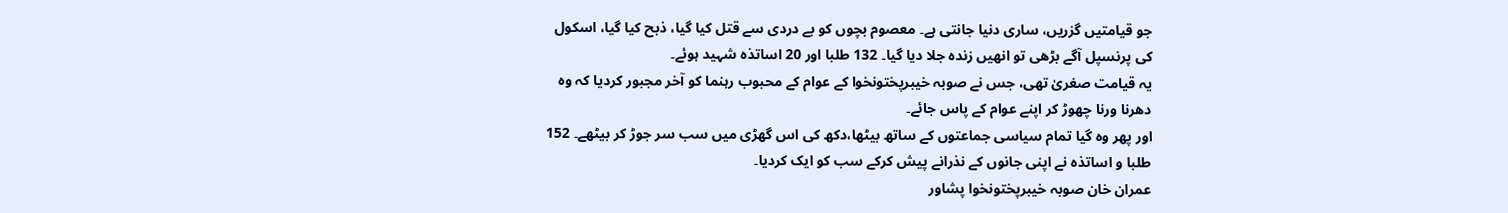جو قیامتیں گزریں، ساری دنیا جانتی ہے۔ معصوم بچوں کو بے دردی سے قتل کیا گیا، ذبح کیا گیا، اسکول کی پرنسپل آگے بڑھی تو انھیں زندہ جلا دیا گیا۔ 132 طلبا اور 20 اساتذہ شہید ہوئے۔
یہ قیامت صغریٰ تھی، جس نے صوبہ خیبرپختونخوا کے عوام کے محبوب رہنما کو آخر مجبور کردیا کہ وہ دھرنا ورنا چھوڑ کر اپنے عوام کے پاس جائے۔
اور پھر وہ گیا تمام سیاسی جماعتوں کے ساتھ بیٹھا،دکھ کی اس گھڑی میں سب سر جوڑ کر بیٹھے۔ 152 طلبا و اساتذہ نے اپنی جانوں کے نذرانے پیش کرکے سب کو ایک کردیا۔
عمران خان صوبہ خیبرپختونخوا پشاور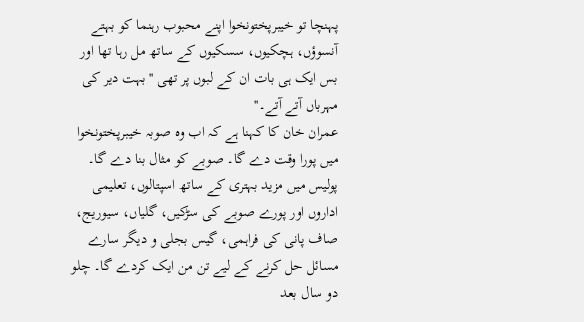پہنچا تو خیبرپختونخوا اپنے محبوب رہنما کو بہتے آنسوؤں، ہچکیوں، سسکیوں کے ساتھ مل رہا تھا اور بس ایک ہی بات ان کے لبوں پر تھی ''بہت دیر کی مہرباں آتے آتے۔''
عمران خان کا کہنا ہے کہ اب وہ صوبہ خیبرپختونخوا میں پورا وقت دے گا۔ صوبے کو مثال بنا دے گا۔ پولیس میں مزید بہتری کے ساتھ اسپتالوں، تعلیمی اداروں اور پورے صوبے کی سڑکیں، گلیاں، سیوریج، صاف پانی کی فراہمی، گیس بجلی و دیگر سارے مسائل حل کرنے کے لیے تن من ایک کردے گا۔ چلو دو سال بعد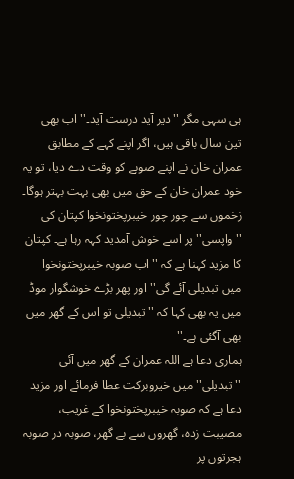ہی سہی مگر ''دیر آید درست آید۔'' اب بھی تین سال باقی ہیں، اگر اپنے کہے کے مطابق عمران خان نے اپنے صوبے کو وقت دے دیا، تو یہ خود عمران خان کے حق میں بھی بہت بہتر ہوگا۔ زخموں سے چور چور خیبرپختونخوا کپتان کی ''واپسی'' پر اسے خوش آمدید کہہ رہا ہے۔ کپتان کا مزید کہنا ہے کہ ''اب صوبہ خیبرپختونخوا میں تبدیلی آئے گی'' اور پھر بڑے خوشگوار موڈ میں یہ بھی کہا کہ ''تبدیلی تو اس کے گھر میں بھی آگئی ہے۔''
ہماری دعا ہے اللہ عمران کے گھر میں آئی ''تبدیلی'' میں خیروبرکت عطا فرمائے اور مزید دعا ہے کہ صوبہ خیبرپختونخوا کے غریب، مصیبت زدہ، گھروں سے بے گھر، صوبہ در صوبہ ہجرتوں پر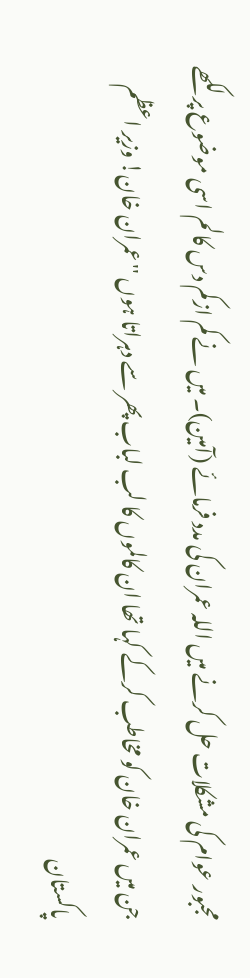مجبور عوام کی مشکلات حل کرنے میں اللہ عمران کی مدد فرمائے (آمین)۔ میں نے کم ازکم دس کالم اسی موضوع پر لکھے جن میں عمران خان کو مخاطب کرکے کہا تھا ان کالموں کا لب لباب پھر سے دہراتا ہوں ''عمران خان! وزیر اعظم پاکستان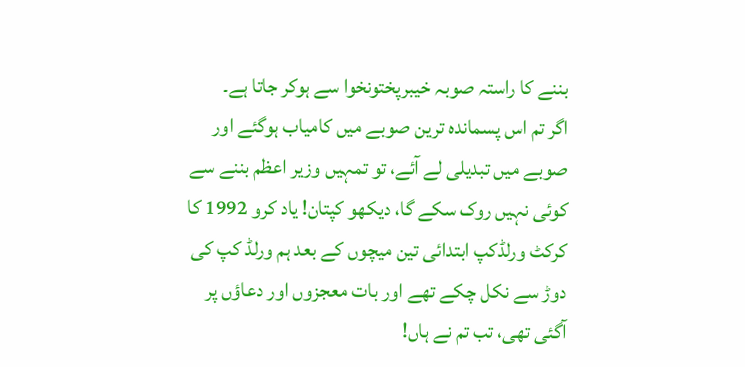بننے کا راستہ صوبہ خیبرپختونخوا سے ہوکر جاتا ہے۔
اگر تم اس پسماندہ ترین صوبے میں کامیاب ہوگئے اور صوبے میں تبدیلی لے آئے، تو تمہیں وزیر اعظم بننے سے کوئی نہیں روک سکے گا، دیکھو کپتان! یاد کرو 1992 کا کرکٹ ورلڈکپ ابتدائی تین میچوں کے بعد ہم ورلڈ کپ کی دوڑ سے نکل چکے تھے اور بات معجزوں اور دعاؤں پر آگئی تھی، تب تم نے ہاں!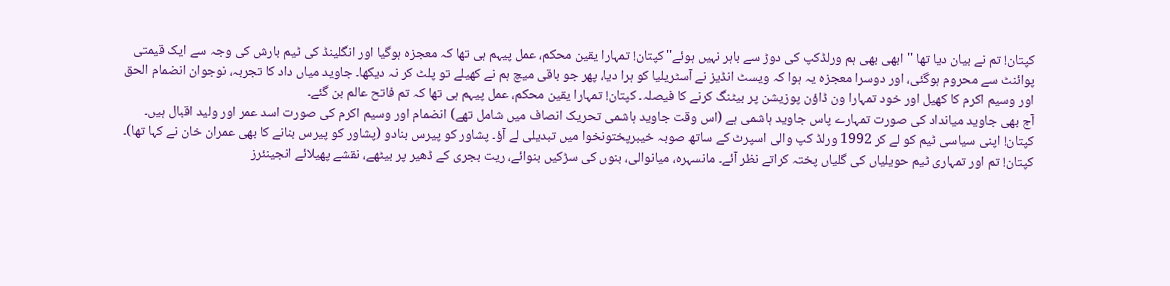کپتان! تم نے بیان دیا تھا ''ابھی بھی ہم ورلڈکپ کی دوڑ سے باہر نہیں ہوئے'' کپتان! تمہارا یقین محکم، عمل پیہم ہی تھا کہ معجزہ ہوگیا اور انگلینڈ کی ٹیم بارش کی وجہ سے ایک قیمتی پوائنٹ سے محروم ہوگئی، اور دوسرا معجزہ یہ ہوا کہ ویسٹ انڈیز نے آسٹریلیا کو ہرا دیا، پھر جو باقی میچ ہم نے کھیلے تو پلٹ کر نہ دیکھا۔ جاوید میاں داد کا تجربہ، نوجوان انضمام الحق اور وسیم اکرم کا کھیل اور خود تمہارا ون ڈاؤن پوزیشن پر بیٹنگ کرنے کا فیصلہ۔ کپتان! تمہارا یقین محکم، عمل پیہم ہی تھا کہ تم فاتح عالم بن گئے۔
آج بھی جاوید میانداد کی صورت تمہارے پاس جاوید ہاشمی ہے (اس وقت جاوید ہاشمی تحریک انصاف میں شامل تھے) انضمام اور وسیم اکرم کی صورت اسد عمر اور ولید اقبال ہیں۔ کپتان! اپنی سیاسی ٹیم کو لے کر 1992 ورلڈ کپ والی اسپرٹ کے ساتھ صوبہ خیبرپختونخوا میں تبدیلی لے آؤ۔ پشاور کو پیرس بنادو (پشاور کو پیرس بنانے کا بھی عمران خان نے کہا تھا)۔ کپتان! تم اور تمہاری ٹیم حویلیاں کی گلیاں پختہ کراتے نظر آئے۔ مانسہرہ، میانوالی، بنوں کی سڑکیں بنوائے، ریت بجری کے ڈھیر پر بیٹھے، نقشے پھیلائے انجینئرز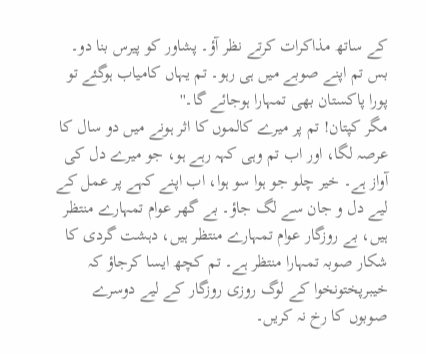کے ساتھ مذاکرات کرتے نظر آؤ۔ پشاور کو پیرس بنا دو۔ بس تم اپنے صوبے میں ہی رہو۔ تم یہاں کامیاب ہوگئے تو پورا پاکستان بھی تمہارا ہوجائے گا۔''
مگر کپتان! تم پر میرے کالموں کا اثر ہونے میں دو سال کا عرصہ لگا، اور اب تم وہی کہہ رہے ہو، جو میرے دل کی آواز ہے۔ خیر چلو جو ہوا سو ہوا، اب اپنے کہے پر عمل کے لیے دل و جان سے لگ جاؤ۔ بے گھر عوام تمہارے منتظر ہیں، بے روزگار عوام تمہارے منتظر ہیں، دہشت گردی کا شکار صوبہ تمہارا منتظر ہے۔ تم کچھ ایسا کرجاؤ کہ خیبرپختونخوا کے لوگ روزی روزگار کے لیے دوسرے صوبوں کا رخ نہ کریں۔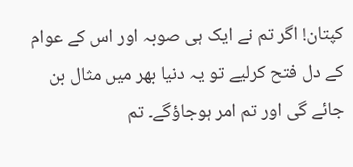کپتان! اگر تم نے ایک ہی صوبہ اور اس کے عوام کے دل فتح کرلیے تو یہ دنیا بھر میں مثال بن جائے گی اور تم امر ہوجاؤگے۔ تم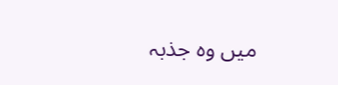میں وہ جذبہ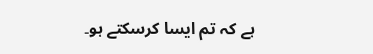ہے کہ تم ایسا کرسکتے ہو۔